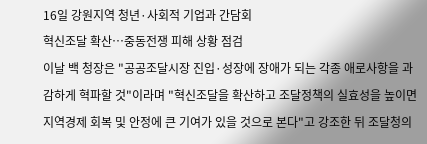16일 강원지역 청년·사회적 기업과 간담회
혁신조달 확산…중동전쟁 피해 상황 점검
이날 백 청장은 "공공조달시장 진입·성장에 장애가 되는 각종 애로사항을 과감하게 혁파할 것"이라며 "혁신조달을 확산하고 조달정책의 실효성을 높이면 지역경제 회복 및 안정에 큰 기여가 있을 것으로 본다"고 강조한 뒤 조달청의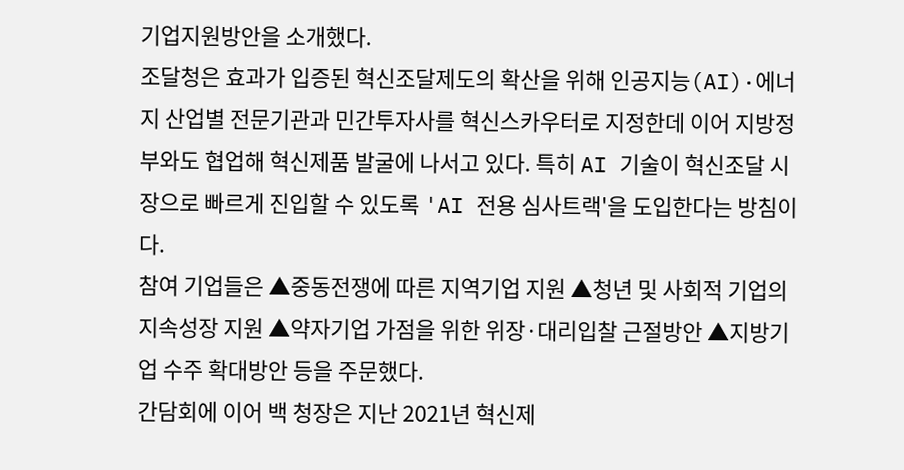기업지원방안을 소개했다.
조달청은 효과가 입증된 혁신조달제도의 확산을 위해 인공지능(AI)·에너지 산업별 전문기관과 민간투자사를 혁신스카우터로 지정한데 이어 지방정부와도 협업해 혁신제품 발굴에 나서고 있다. 특히 AI 기술이 혁신조달 시장으로 빠르게 진입할 수 있도록 'AI 전용 심사트랙'을 도입한다는 방침이다.
참여 기업들은 ▲중동전쟁에 따른 지역기업 지원 ▲청년 및 사회적 기업의 지속성장 지원 ▲약자기업 가점을 위한 위장·대리입찰 근절방안 ▲지방기업 수주 확대방안 등을 주문했다.
간담회에 이어 백 청장은 지난 2021년 혁신제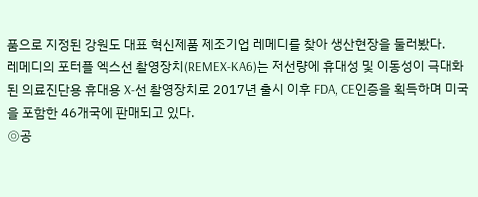품으로 지정된 강원도 대표 혁신제품 제조기업 레메디를 찾아 생산현장을 둘러봤다.
레메디의 포터플 엑스선 촬영장치(REMEX-KA6)는 저선량에 휴대성 및 이동성이 극대화된 의료진단용 휴대용 X-선 촬영장치로 2017년 출시 이후 FDA, CE인증을 획득하며 미국을 포함한 46개국에 판매되고 있다.
◎공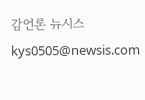감언론 뉴시스 kys0505@newsis.com